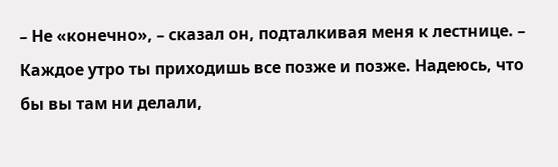– Не «конечно», – сказал он, подталкивая меня к лестнице. – Каждое утро ты приходишь все позже и позже. Надеюсь, что бы вы там ни делали,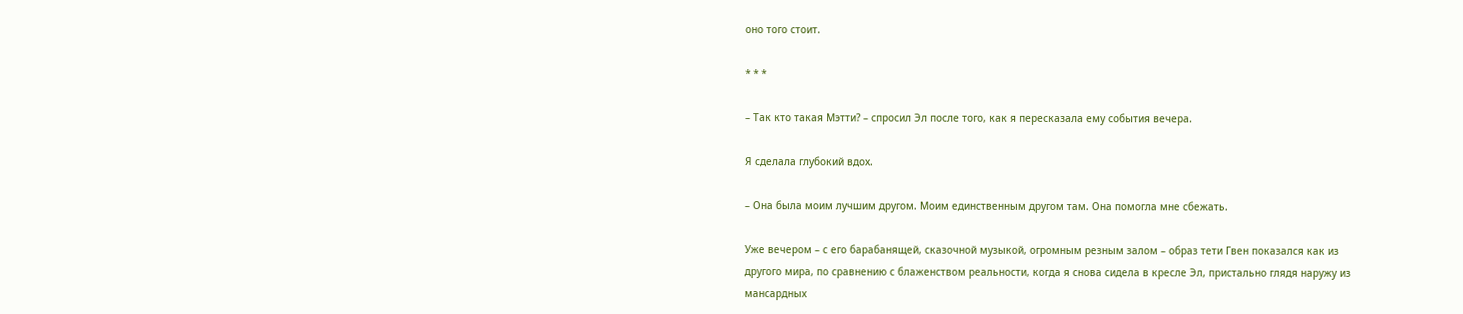оно того стоит.

* * *

– Так кто такая Мэтти? – спросил Эл после того, как я пересказала ему события вечера.

Я сделала глубокий вдох.

– Она была моим лучшим другом. Моим единственным другом там. Она помогла мне сбежать.

Уже вечером – с его барабанящей, сказочной музыкой, огромным резным залом – образ тети Гвен показался как из другого мира, по сравнению с блаженством реальности, когда я снова сидела в кресле Эл, пристально глядя наружу из мансардных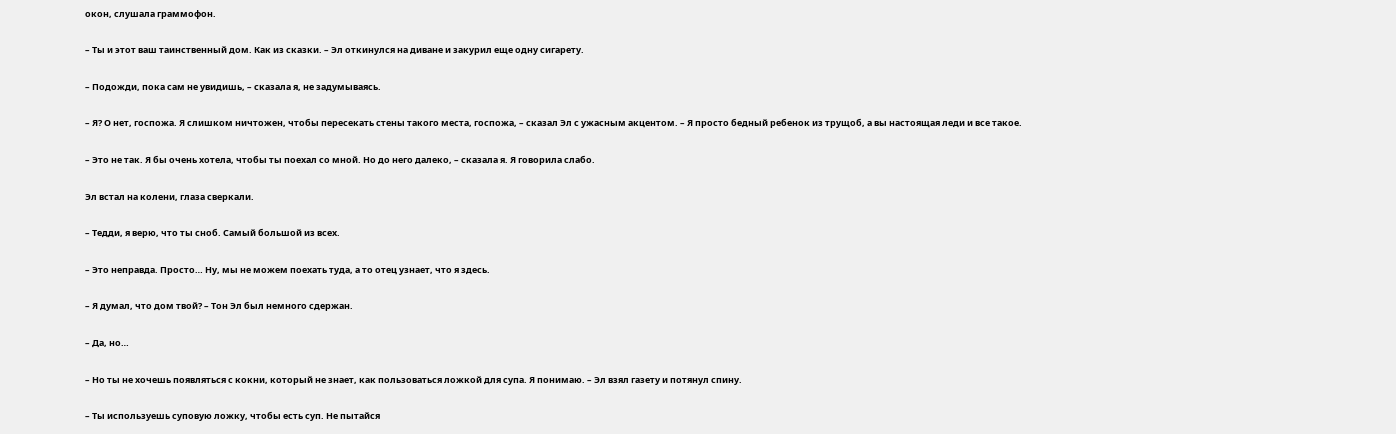окон, слушала граммофон.

– Ты и этот ваш таинственный дом. Как из сказки. – Эл откинулся на диване и закурил еще одну сигарету.

– Подожди, пока сам не увидишь, – сказала я, не задумываясь.

– Я? О нет, госпожа. Я слишком ничтожен, чтобы пересекать стены такого места, госпожа, – сказал Эл с ужасным акцентом. – Я просто бедный ребенок из трущоб, а вы настоящая леди и все такое.

– Это не так. Я бы очень хотела, чтобы ты поехал со мной. Но до него далеко, – сказала я. Я говорила слабо.

Эл встал на колени, глаза сверкали.

– Тедди, я верю, что ты сноб. Самый большой из всех.

– Это неправда. Просто… Ну, мы не можем поехать туда, а то отец узнает, что я здесь.

– Я думал, что дом твой? – Тон Эл был немного сдержан.

– Да, но…

– Но ты не хочешь появляться с кокни, который не знает, как пользоваться ложкой для супа. Я понимаю. – Эл взял газету и потянул спину.

– Ты используешь суповую ложку, чтобы есть суп. Не пытайся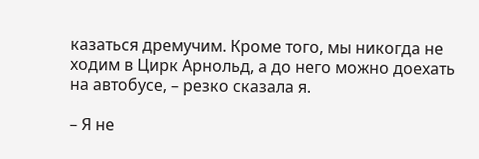казаться дремучим. Кроме того, мы никогда не ходим в Цирк Арнольд, а до него можно доехать на автобусе, – резко сказала я.

– Я не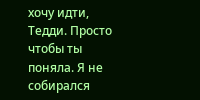хочу идти, Тедди. Просто чтобы ты поняла. Я не собирался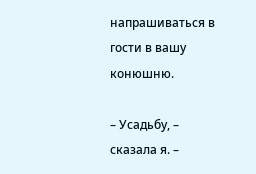напрашиваться в гости в вашу конюшню.

– Усадьбу, – сказала я. –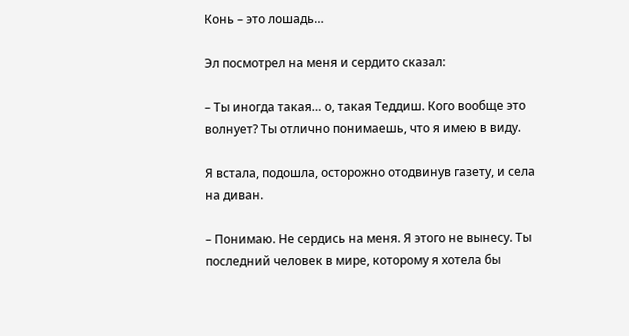Конь – это лошадь…

Эл посмотрел на меня и сердито сказал:

– Ты иногда такая… о, такая Теддиш. Кого вообще это волнует? Ты отлично понимаешь, что я имею в виду.

Я встала, подошла, осторожно отодвинув газету, и села на диван.

– Понимаю. Не сердись на меня. Я этого не вынесу. Ты последний человек в мире, которому я хотела бы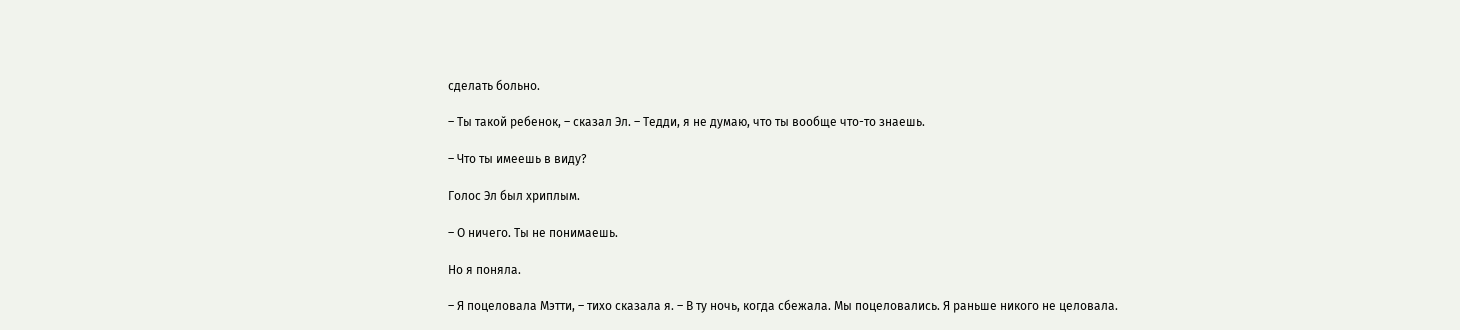сделать больно.

– Ты такой ребенок, – сказал Эл. – Тедди, я не думаю, что ты вообще что-то знаешь.

– Что ты имеешь в виду?

Голос Эл был хриплым.

– О ничего. Ты не понимаешь.

Но я поняла.

– Я поцеловала Мэтти, – тихо сказала я. – В ту ночь, когда сбежала. Мы поцеловались. Я раньше никого не целовала.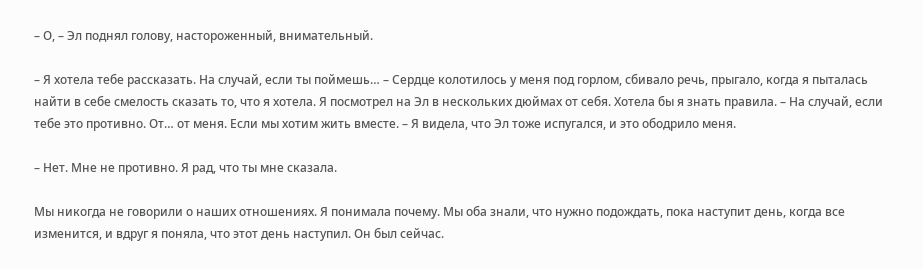– О, – Эл поднял голову, настороженный, внимательный.

– Я хотела тебе рассказать. На случай, если ты поймешь… – Сердце колотилось у меня под горлом, сбивало речь, прыгало, когда я пыталась найти в себе смелость сказать то, что я хотела. Я посмотрел на Эл в нескольких дюймах от себя. Хотела бы я знать правила. – На случай, если тебе это противно. От… от меня. Если мы хотим жить вместе. – Я видела, что Эл тоже испугался, и это ободрило меня.

– Нет. Мне не противно. Я рад, что ты мне сказала.

Мы никогда не говорили о наших отношениях. Я понимала почему. Мы оба знали, что нужно подождать, пока наступит день, когда все изменится, и вдруг я поняла, что этот день наступил. Он был сейчас.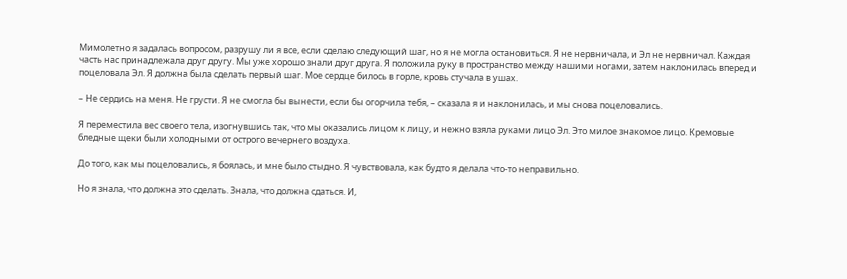Мимолетно я задалась вопросом, разрушу ли я все, если сделаю следующий шаг, но я не могла остановиться. Я не нервничала, и Эл не нервничал. Каждая часть нас принадлежала друг другу. Мы уже хорошо знали друг друга. Я положила руку в пространство между нашими ногами, затем наклонилась вперед и поцеловала Эл. Я должна была сделать первый шаг. Мое сердце билось в горле, кровь стучала в ушах.

– Не сердись на меня. Не грусти. Я не смогла бы вынести, если бы огорчила тебя, – сказала я и наклонилась, и мы снова поцеловались.

Я переместила вес своего тела, изогнувшись так, что мы оказались лицом к лицу, и нежно взяла руками лицо Эл. Это милое знакомое лицо. Кремовые бледные щеки были холодными от острого вечернего воздуха.

До того, как мы поцеловались, я боялась, и мне было стыдно. Я чувствовала, как будто я делала что-то неправильно.

Но я знала, что должна это сделать. Знала, что должна сдаться. И,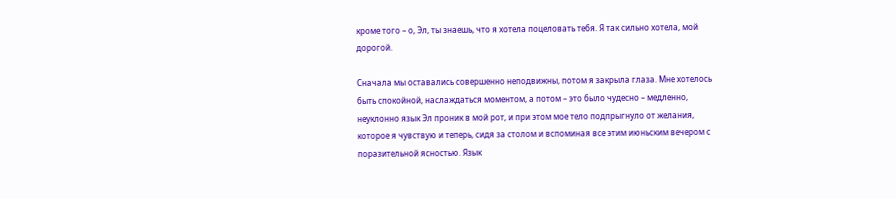кроме того – о, Эл, ты знаешь, что я хотела поцеловать тебя. Я так сильно хотела, мой дорогой.

Сначала мы оставались совершенно неподвижны, потом я закрыла глаза. Мне хотелось быть спокойной, наслаждаться моментом, а потом – это было чудесно – медленно, неуклонно язык Эл проник в мой рот, и при этом мое тело подпрыгнуло от желания, которое я чувствую и теперь, сидя за столом и вспоминая все этим июньским вечером с поразительной ясностью. Язык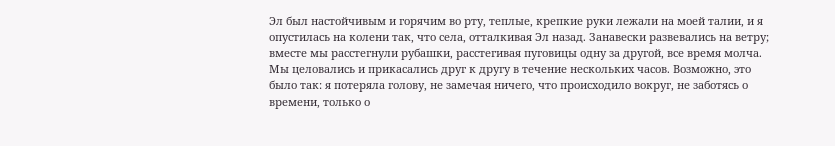Эл был настойчивым и горячим во рту, теплые, крепкие руки лежали на моей талии, и я опустилась на колени так, что села, отталкивая Эл назад. Занавески развевались на ветру; вместе мы расстегнули рубашки, расстегивая пуговицы одну за другой, все время молча. Мы целовались и прикасались друг к другу в течение нескольких часов. Возможно, это было так: я потеряла голову, не замечая ничего, что происходило вокруг, не заботясь о времени, только о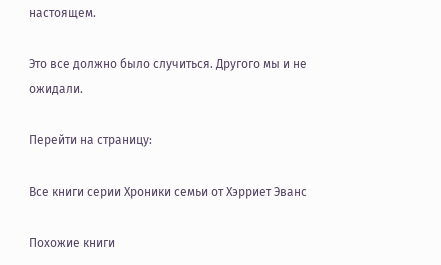настоящем.

Это все должно было случиться. Другого мы и не ожидали.

Перейти на страницу:

Все книги серии Хроники семьи от Хэрриет Эванс

Похожие книги